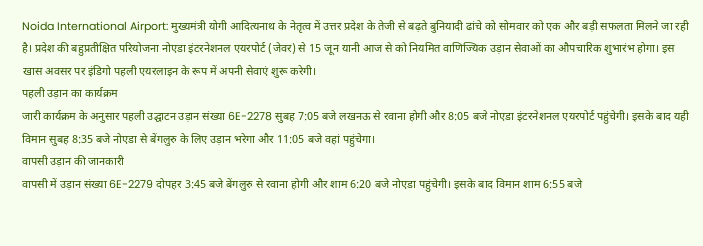Noida International Airport: मुख्यमंत्री योगी आदित्यनाथ के नेतृत्व में उत्तर प्रदेश के तेजी से बढ़ते बुनियादी ढांचे को सोमवार को एक और बड़ी सफलता मिलने जा रही है। प्रदेश की बहुप्रतीक्षित परियोजना नोएडा इंटरनेशनल एयरपोर्ट (जेवर) से 15 जून यानी आज से को नियमित वाणिज्यिक उड़ान सेवाओं का औपचारिक शुभारंभ होगा। इस खास अवसर पर इंडिगो पहली एयरलाइन के रूप में अपनी सेवाएं शुरू करेगी।
पहली उड़ान का कार्यक्रम
जारी कार्यक्रम के अनुसार पहली उद्घाटन उड़ान संख्या 6E-2278 सुबह 7:05 बजे लखनऊ से रवाना होगी और 8:05 बजे नोएडा इंटरनेशनल एयरपोर्ट पहुंचेगी। इसके बाद यही विमान सुबह 8:35 बजे नोएडा से बेंगलुरु के लिए उड़ान भरेगा और 11:05 बजे वहां पहुंचेगा।
वापसी उड़ान की जानकारी
वापसी में उड़ान संख्या 6E-2279 दोपहर 3:45 बजे बेंगलुरु से रवाना होगी और शाम 6:20 बजे नोएडा पहुंचेगी। इसके बाद विमान शाम 6:55 बजे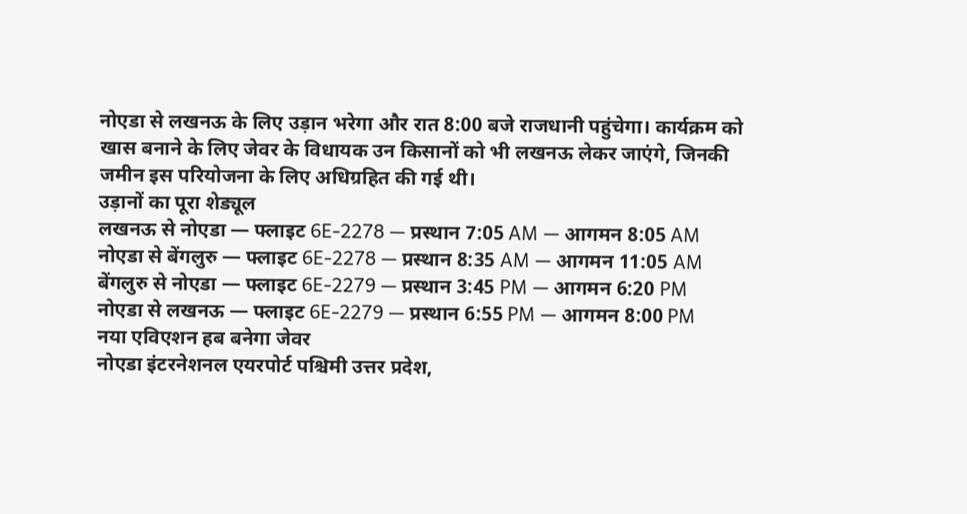नोएडा से लखनऊ के लिए उड़ान भरेगा और रात 8:00 बजे राजधानी पहुंचेगा। कार्यक्रम को खास बनाने के लिए जेवर के विधायक उन किसानों को भी लखनऊ लेकर जाएंगे, जिनकी जमीन इस परियोजना के लिए अधिग्रहित की गई थी।
उड़ानों का पूरा शेड्यूल
लखनऊ से नोएडा — फ्लाइट 6E-2278 — प्रस्थान 7:05 AM — आगमन 8:05 AM
नोएडा से बेंगलुरु — फ्लाइट 6E-2278 — प्रस्थान 8:35 AM — आगमन 11:05 AM
बेंगलुरु से नोएडा — फ्लाइट 6E-2279 — प्रस्थान 3:45 PM — आगमन 6:20 PM
नोएडा से लखनऊ — फ्लाइट 6E-2279 — प्रस्थान 6:55 PM — आगमन 8:00 PM
नया एविएशन हब बनेगा जेवर
नोएडा इंटरनेशनल एयरपोर्ट पश्चिमी उत्तर प्रदेश,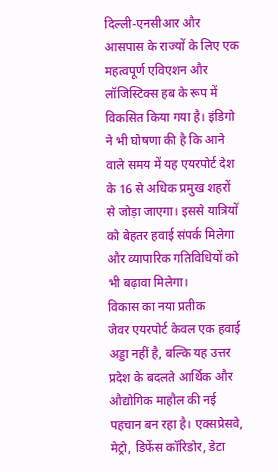दिल्ली-एनसीआर और आसपास के राज्यों के लिए एक महत्वपूर्ण एविएशन और लॉजिस्टिक्स हब के रूप में विकसित किया गया है। इंडिगो ने भी घोषणा की है कि आने वाले समय में यह एयरपोर्ट देश के 16 से अधिक प्रमुख शहरों से जोड़ा जाएगा। इससे यात्रियों को बेहतर हवाई संपर्क मिलेगा और व्यापारिक गतिविधियों को भी बढ़ावा मिलेगा।
विकास का नया प्रतीक
जेवर एयरपोर्ट केवल एक हवाई अड्डा नहीं है, बल्कि यह उत्तर प्रदेश के बदलते आर्थिक और औद्योगिक माहौल की नई पहचान बन रहा है। एक्सप्रेसवे, मेट्रो, डिफेंस कॉरिडोर, डेटा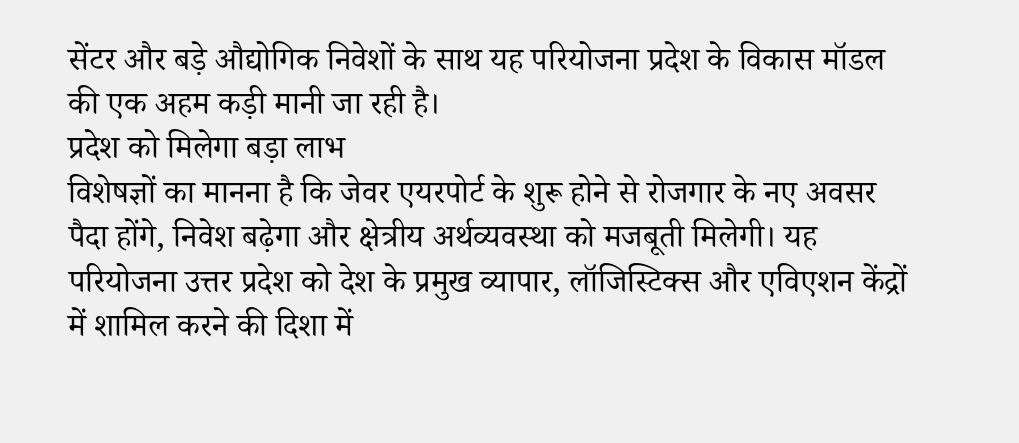सेंटर और बड़े औद्योगिक निवेशों के साथ यह परियोजना प्रदेश के विकास मॉडल की एक अहम कड़ी मानी जा रही है।
प्रदेश को मिलेगा बड़ा लाभ
विशेषज्ञों का मानना है कि जेवर एयरपोर्ट के शुरू होने से रोजगार के नए अवसर पैदा होंगे, निवेश बढ़ेगा और क्षेत्रीय अर्थव्यवस्था को मजबूती मिलेगी। यह परियोजना उत्तर प्रदेश को देश के प्रमुख व्यापार, लॉजिस्टिक्स और एविएशन केंद्रों में शामिल करने की दिशा में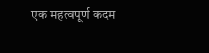एक महत्वपूर्ण कदम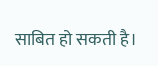साबित हो सकती है।